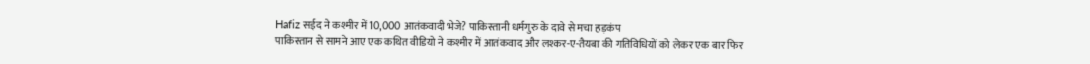Hafiz सईद ने कश्मीर में 10,000 आतंकवादी भेजे? पाकिस्तानी धर्मगुरु के दावे से मचा हड़कंप
पाकिस्तान से सामने आए एक कथित वीडियो ने कश्मीर में आतंकवाद और लश्कर-ए-तैयबा की गतिविधियों को लेकर एक बार फिर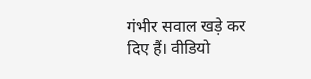गंभीर सवाल खड़े कर दिए हैं। वीडियो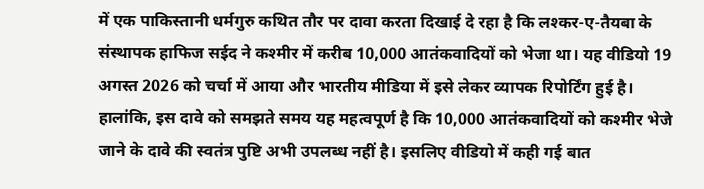में एक पाकिस्तानी धर्मगुरु कथित तौर पर दावा करता दिखाई दे रहा है कि लश्कर-ए-तैयबा के संस्थापक हाफिज सईद ने कश्मीर में करीब 10,000 आतंकवादियों को भेजा था। यह वीडियो 19 अगस्त 2026 को चर्चा में आया और भारतीय मीडिया में इसे लेकर व्यापक रिपोर्टिंग हुई है।
हालांकि, इस दावे को समझते समय यह महत्वपूर्ण है कि 10,000 आतंकवादियों को कश्मीर भेजे जाने के दावे की स्वतंत्र पुष्टि अभी उपलब्ध नहीं है। इसलिए वीडियो में कही गई बात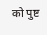को पुष्ट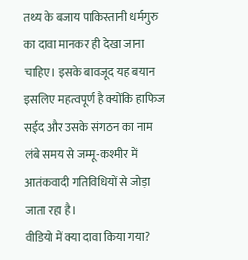तथ्य के बजाय पाकिस्तानी धर्मगुरु का दावा मानकर ही देखा जाना चाहिए। इसके बावजूद यह बयान इसलिए महत्वपूर्ण है क्योंकि हाफिज सईद और उसके संगठन का नाम लंबे समय से जम्मू-कश्मीर में आतंकवादी गतिविधियों से जोड़ा जाता रहा है।
वीडियो में क्या दावा किया गया?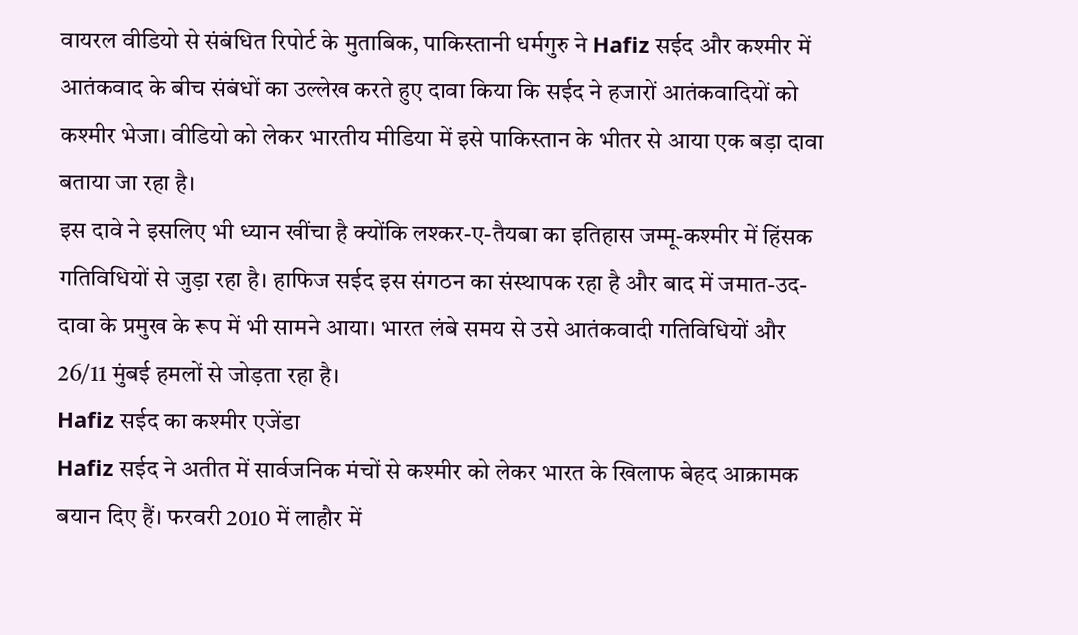वायरल वीडियो से संबंधित रिपोर्ट के मुताबिक, पाकिस्तानी धर्मगुरु ने Hafiz सईद और कश्मीर में आतंकवाद के बीच संबंधों का उल्लेख करते हुए दावा किया कि सईद ने हजारों आतंकवादियों को कश्मीर भेजा। वीडियो को लेकर भारतीय मीडिया में इसे पाकिस्तान के भीतर से आया एक बड़ा दावा बताया जा रहा है।
इस दावे ने इसलिए भी ध्यान खींचा है क्योंकि लश्कर-ए-तैयबा का इतिहास जम्मू-कश्मीर में हिंसक गतिविधियों से जुड़ा रहा है। हाफिज सईद इस संगठन का संस्थापक रहा है और बाद में जमात-उद-दावा के प्रमुख के रूप में भी सामने आया। भारत लंबे समय से उसे आतंकवादी गतिविधियों और 26/11 मुंबई हमलों से जोड़ता रहा है।
Hafiz सईद का कश्मीर एजेंडा
Hafiz सईद ने अतीत में सार्वजनिक मंचों से कश्मीर को लेकर भारत के खिलाफ बेहद आक्रामक बयान दिए हैं। फरवरी 2010 में लाहौर में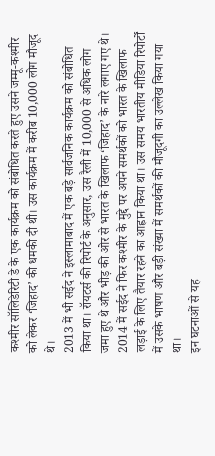कश्मीर सॉलिडेरिटी डे के एक कार्यक्रम को संबोधित करते हुए उसने जम्मू-कश्मीर को लेकर ‘जिहाद’ की धमकी दी थी। उस कार्यक्रम में करीब 10,000 लोग मौजूद थे।
2013 में भी सईद ने इस्लामाबाद में एक बड़े सार्वजनिक कार्यक्रम को संबोधित किया था। रॉयटर्स की रिपोर्ट के अनुसार, उस रैली में 10,000 से अधिक लोग जमा हुए थे और भीड़ की ओर से भारत के खिलाफ ‘जिहाद’ के नारे लगाए गए थे।
2014 में सईद ने फिर कश्मीर के मुद्दे पर अपने समर्थकों को भारत के खिलाफ लड़ाई के लिए तैयार रहने का आह्वान किया था। उस समय भारतीय मीडिया रिपोर्टों में उसके भाषण और बड़ी संख्या में समर्थकों की मौजूदगी का उल्लेख किया गया था।
इन घटनाओं से यह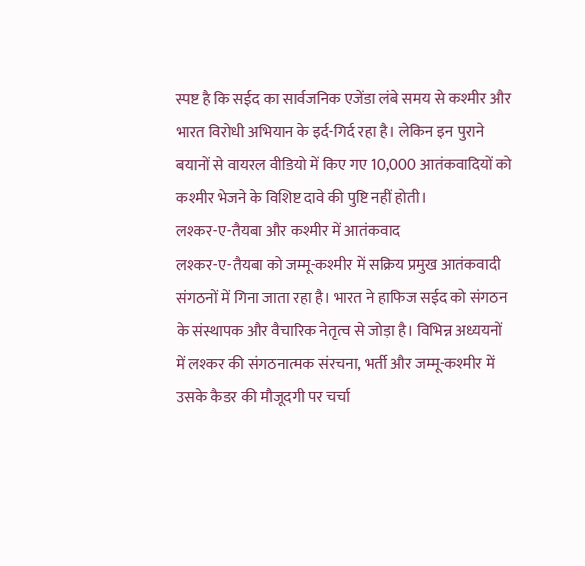स्पष्ट है कि सईद का सार्वजनिक एजेंडा लंबे समय से कश्मीर और भारत विरोधी अभियान के इर्द-गिर्द रहा है। लेकिन इन पुराने बयानों से वायरल वीडियो में किए गए 10,000 आतंकवादियों को कश्मीर भेजने के विशिष्ट दावे की पुष्टि नहीं होती।
लश्कर-ए-तैयबा और कश्मीर में आतंकवाद
लश्कर-ए-तैयबा को जम्मू-कश्मीर में सक्रिय प्रमुख आतंकवादी संगठनों में गिना जाता रहा है। भारत ने हाफिज सईद को संगठन के संस्थापक और वैचारिक नेतृत्व से जोड़ा है। विभिन्न अध्ययनों में लश्कर की संगठनात्मक संरचना, भर्ती और जम्मू-कश्मीर में उसके कैडर की मौजूदगी पर चर्चा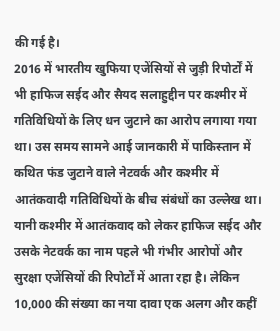की गई है।
2016 में भारतीय खुफिया एजेंसियों से जुड़ी रिपोर्टों में भी हाफिज सईद और सैयद सलाहुद्दीन पर कश्मीर में गतिविधियों के लिए धन जुटाने का आरोप लगाया गया था। उस समय सामने आई जानकारी में पाकिस्तान में कथित फंड जुटाने वाले नेटवर्क और कश्मीर में आतंकवादी गतिविधियों के बीच संबंधों का उल्लेख था।
यानी कश्मीर में आतंकवाद को लेकर हाफिज सईद और उसके नेटवर्क का नाम पहले भी गंभीर आरोपों और सुरक्षा एजेंसियों की रिपोर्टों में आता रहा है। लेकिन 10,000 की संख्या का नया दावा एक अलग और कहीं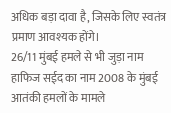अधिक बड़ा दावा है, जिसके लिए स्वतंत्र प्रमाण आवश्यक होंगे।
26/11 मुंबई हमले से भी जुड़ा नाम
हाफिज सईद का नाम 2008 के मुंबई आतंकी हमलों के मामले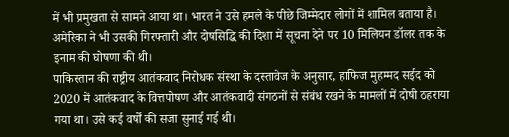में भी प्रमुखता से सामने आया था। भारत ने उसे हमले के पीछे जिम्मेदार लोगों में शामिल बताया है। अमेरिका ने भी उसकी गिरफ्तारी और दोषसिद्धि की दिशा में सूचना देने पर 10 मिलियन डॉलर तक के इनाम की घोषणा की थी।
पाकिस्तान की राष्ट्रीय आतंकवाद निरोधक संस्था के दस्तावेज के अनुसार, हाफिज मुहम्मद सईद को 2020 में आतंकवाद के वित्तपोषण और आतंकवादी संगठनों से संबंध रखने के मामलों में दोषी ठहराया गया था। उसे कई वर्षों की सजा सुनाई गई थी।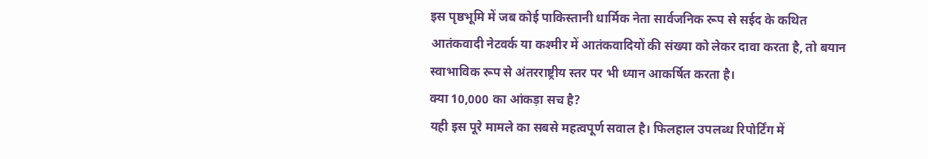इस पृष्ठभूमि में जब कोई पाकिस्तानी धार्मिक नेता सार्वजनिक रूप से सईद के कथित आतंकवादी नेटवर्क या कश्मीर में आतंकवादियों की संख्या को लेकर दावा करता है, तो बयान स्वाभाविक रूप से अंतरराष्ट्रीय स्तर पर भी ध्यान आकर्षित करता है।
क्या 10,000 का आंकड़ा सच है?
यही इस पूरे मामले का सबसे महत्वपूर्ण सवाल है। फिलहाल उपलब्ध रिपोर्टिंग में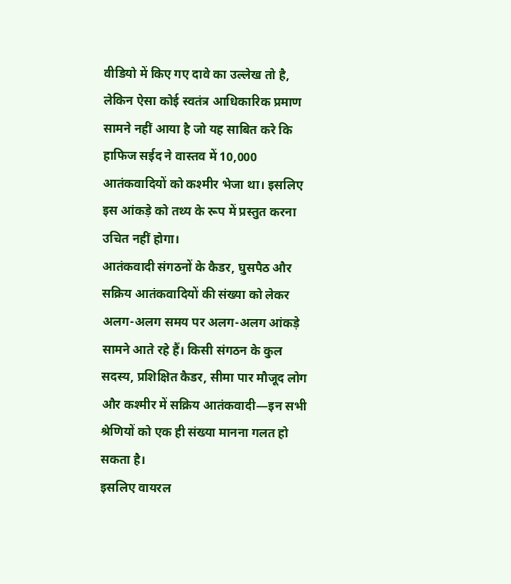वीडियो में किए गए दावे का उल्लेख तो है, लेकिन ऐसा कोई स्वतंत्र आधिकारिक प्रमाण सामने नहीं आया है जो यह साबित करे कि हाफिज सईद ने वास्तव में 10,000 आतंकवादियों को कश्मीर भेजा था। इसलिए इस आंकड़े को तथ्य के रूप में प्रस्तुत करना उचित नहीं होगा।
आतंकवादी संगठनों के कैडर, घुसपैठ और सक्रिय आतंकवादियों की संख्या को लेकर अलग-अलग समय पर अलग-अलग आंकड़े सामने आते रहे हैं। किसी संगठन के कुल सदस्य, प्रशिक्षित कैडर, सीमा पार मौजूद लोग और कश्मीर में सक्रिय आतंकवादी—इन सभी श्रेणियों को एक ही संख्या मानना गलत हो सकता है।
इसलिए वायरल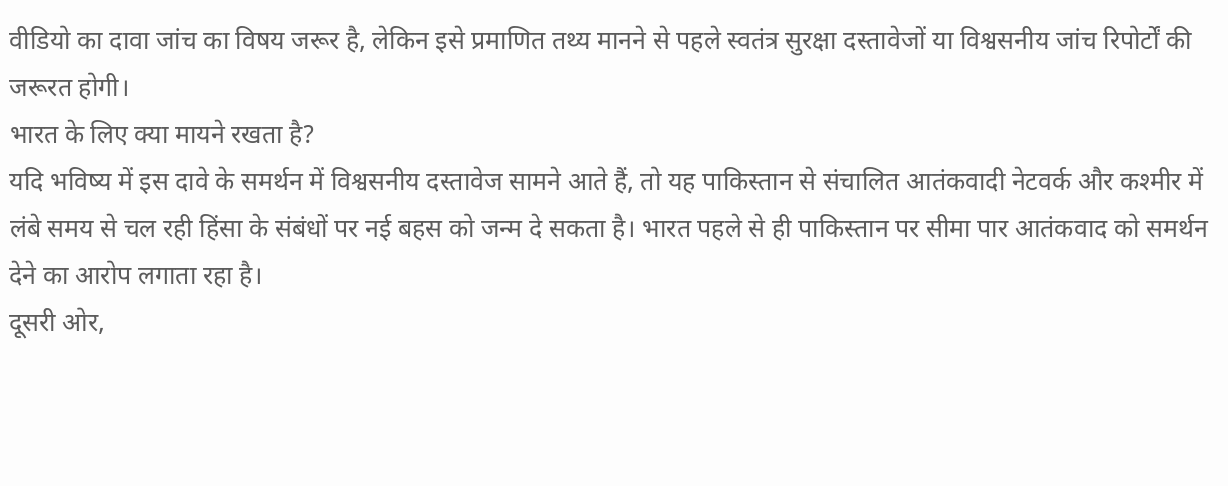वीडियो का दावा जांच का विषय जरूर है, लेकिन इसे प्रमाणित तथ्य मानने से पहले स्वतंत्र सुरक्षा दस्तावेजों या विश्वसनीय जांच रिपोर्टों की जरूरत होगी।
भारत के लिए क्या मायने रखता है?
यदि भविष्य में इस दावे के समर्थन में विश्वसनीय दस्तावेज सामने आते हैं, तो यह पाकिस्तान से संचालित आतंकवादी नेटवर्क और कश्मीर में लंबे समय से चल रही हिंसा के संबंधों पर नई बहस को जन्म दे सकता है। भारत पहले से ही पाकिस्तान पर सीमा पार आतंकवाद को समर्थन देने का आरोप लगाता रहा है।
दूसरी ओर,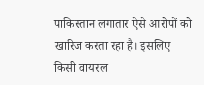पाकिस्तान लगातार ऐसे आरोपों को खारिज करता रहा है। इसलिए किसी वायरल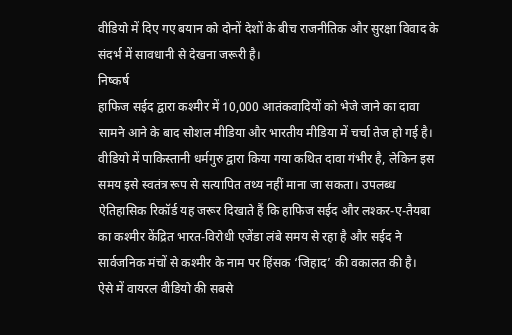वीडियो में दिए गए बयान को दोनों देशों के बीच राजनीतिक और सुरक्षा विवाद के संदर्भ में सावधानी से देखना जरूरी है।
निष्कर्ष
हाफिज सईद द्वारा कश्मीर में 10,000 आतंकवादियों को भेजे जाने का दावा सामने आने के बाद सोशल मीडिया और भारतीय मीडिया में चर्चा तेज हो गई है। वीडियो में पाकिस्तानी धर्मगुरु द्वारा किया गया कथित दावा गंभीर है, लेकिन इस समय इसे स्वतंत्र रूप से सत्यापित तथ्य नहीं माना जा सकता। उपलब्ध ऐतिहासिक रिकॉर्ड यह जरूर दिखाते हैं कि हाफिज सईद और लश्कर-ए-तैयबा का कश्मीर केंद्रित भारत-विरोधी एजेंडा लंबे समय से रहा है और सईद ने सार्वजनिक मंचों से कश्मीर के नाम पर हिंसक ‘जिहाद’ की वकालत की है।
ऐसे में वायरल वीडियो की सबसे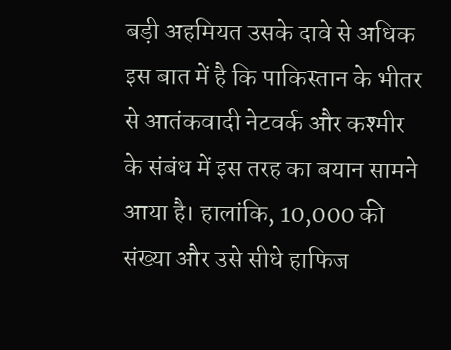बड़ी अहमियत उसके दावे से अधिक इस बात में है कि पाकिस्तान के भीतर से आतंकवादी नेटवर्क और कश्मीर के संबंध में इस तरह का बयान सामने आया है। हालांकि, 10,000 की संख्या और उसे सीधे हाफिज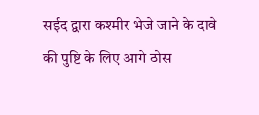सईद द्वारा कश्मीर भेजे जाने के दावे की पुष्टि के लिए आगे ठोस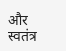और स्वतंत्र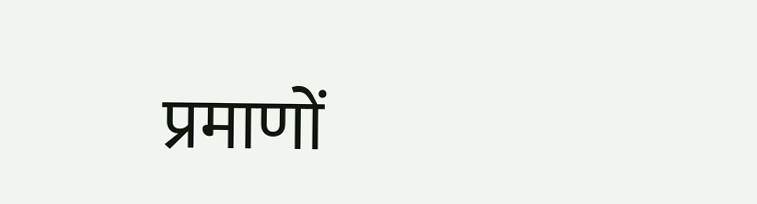प्रमाणों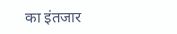का इंतजार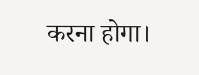करना होगा।